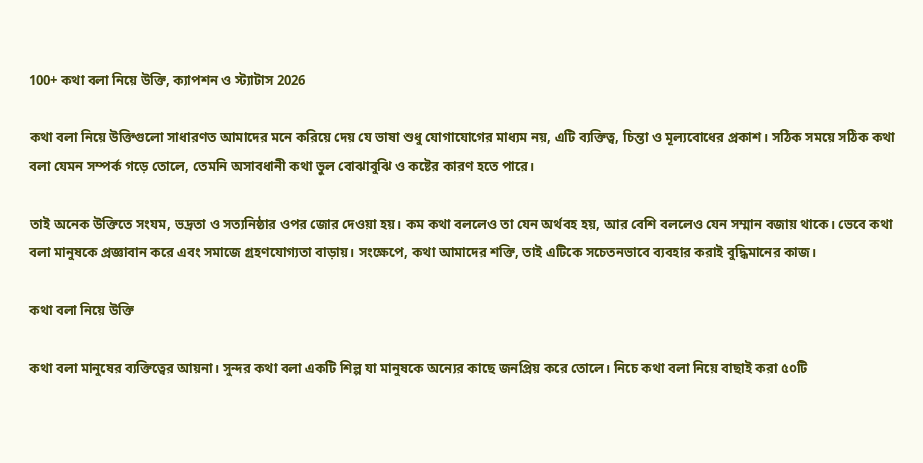100+ কথা বলা নিয়ে উক্তি, ক্যাপশন ও স্ট্যাটাস 2026

কথা বলা নিয়ে উক্তিগুলো সাধারণত আমাদের মনে করিয়ে দেয় যে ভাষা শুধু যোগাযোগের মাধ্যম নয়, এটি ব্যক্তিত্ব, চিন্তা ও মূল্যবোধের প্রকাশ। সঠিক সময়ে সঠিক কথা বলা যেমন সম্পর্ক গড়ে তোলে, তেমনি অসাবধানী কথা ভুল বোঝাবুঝি ও কষ্টের কারণ হতে পারে।

তাই অনেক উক্তিতে সংযম, ভদ্রতা ও সত্যনিষ্ঠার ওপর জোর দেওয়া হয়। কম কথা বললেও তা যেন অর্থবহ হয়, আর বেশি বললেও যেন সম্মান বজায় থাকে। ভেবে কথা বলা মানুষকে প্রজ্ঞাবান করে এবং সমাজে গ্রহণযোগ্যতা বাড়ায়। সংক্ষেপে, কথা আমাদের শক্তি, তাই এটিকে সচেতনভাবে ব্যবহার করাই বুদ্ধিমানের কাজ।

কথা বলা নিয়ে উক্তি

কথা বলা মানুষের ব্যক্তিত্বের আয়না। সুন্দর কথা বলা একটি শিল্প যা মানুষকে অন্যের কাছে জনপ্রিয় করে তোলে। নিচে কথা বলা নিয়ে বাছাই করা ৫০টি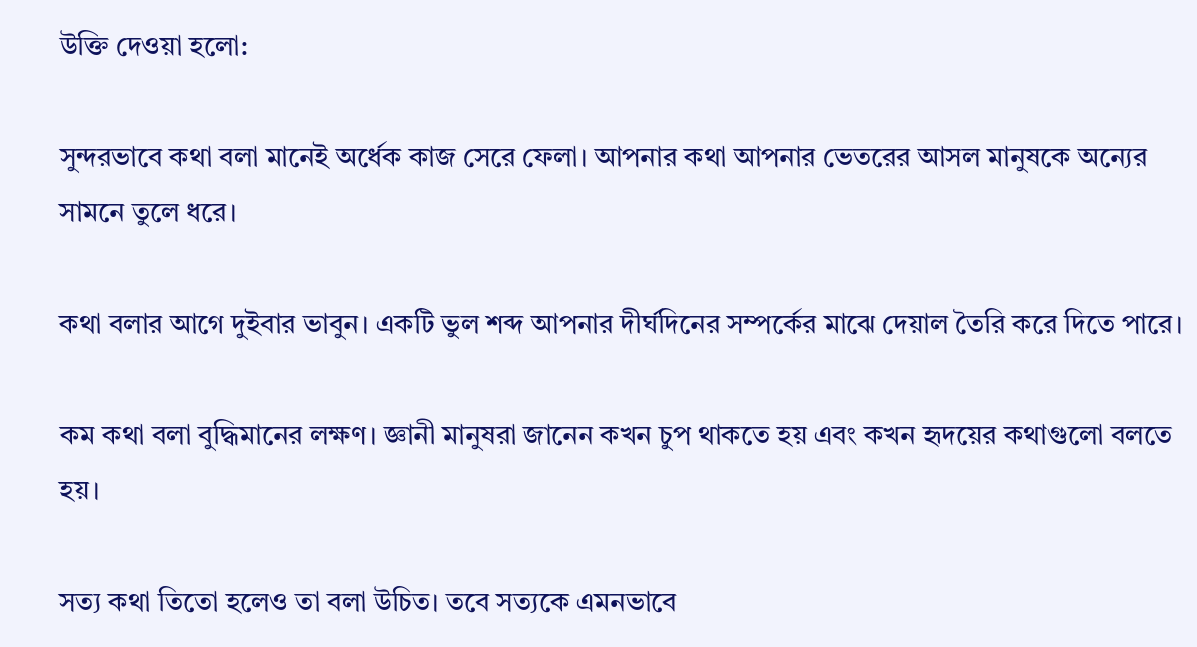উক্তি দেওয়া হলো:

সুন্দরভাবে কথা বলা মানেই অর্ধেক কাজ সেরে ফেলা। আপনার কথা আপনার ভেতরের আসল মানুষকে অন্যের সামনে তুলে ধরে।

কথা বলার আগে দুইবার ভাবুন। একটি ভুল শব্দ আপনার দীর্ঘদিনের সম্পর্কের মাঝে দেয়াল তৈরি করে দিতে পারে।

কম কথা বলা বুদ্ধিমানের লক্ষণ। জ্ঞানী মানুষরা জানেন কখন চুপ থাকতে হয় এবং কখন হৃদয়ের কথাগুলো বলতে হয়।

সত্য কথা তিতো হলেও তা বলা উচিত। তবে সত্যকে এমনভাবে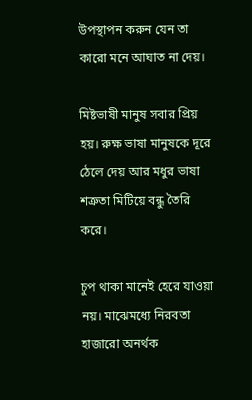উপস্থাপন করুন যেন তা কারো মনে আঘাত না দেয়।

মিষ্টভাষী মানুষ সবার প্রিয় হয়। রুক্ষ ভাষা মানুষকে দূরে ঠেলে দেয় আর মধুর ভাষা শত্রুতা মিটিয়ে বন্ধু তৈরি করে।

চুপ থাকা মানেই হেরে যাওয়া নয়। মাঝেমধ্যে নিরবতা হাজারো অনর্থক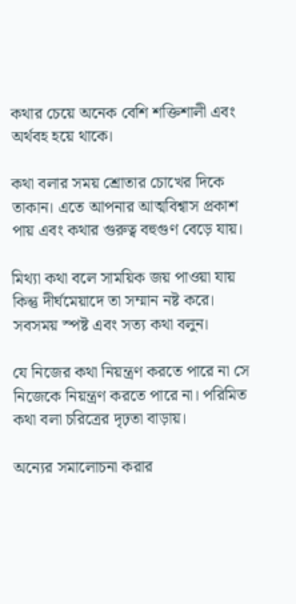কথার চেয়ে অনেক বেশি শক্তিশালী এবং অর্থবহ হয়ে থাকে।

কথা বলার সময় শ্রোতার চোখের দিকে তাকান। এতে আপনার আত্মবিশ্বাস প্রকাশ পায় এবং কথার গুরুত্ব বহুগুণ বেড়ে যায়।

মিথ্যা কথা বলে সাময়িক জয় পাওয়া যায় কিন্তু দীর্ঘমেয়াদে তা সম্মান নষ্ট করে। সবসময় স্পষ্ট এবং সত্য কথা বলুন।

যে নিজের কথা নিয়ন্ত্রণ করতে পারে না সে নিজেকে নিয়ন্ত্রণ করতে পারে না। পরিমিত কথা বলা চরিত্রের দৃঢ়তা বাড়ায়।

অন্যের সমালোচনা করার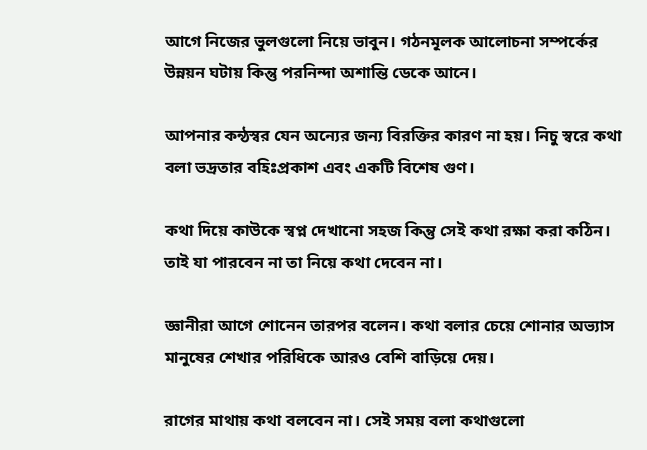আগে নিজের ভুলগুলো নিয়ে ভাবুন। গঠনমূলক আলোচনা সম্পর্কের উন্নয়ন ঘটায় কিন্তু পরনিন্দা অশান্তি ডেকে আনে।

আপনার কন্ঠস্বর যেন অন্যের জন্য বিরক্তির কারণ না হয়। নিচু স্বরে কথা বলা ভদ্রতার বহিঃপ্রকাশ এবং একটি বিশেষ গুণ।

কথা দিয়ে কাউকে স্বপ্ন দেখানো সহজ কিন্তু সেই কথা রক্ষা করা কঠিন। তাই যা পারবেন না তা নিয়ে কথা দেবেন না।

জ্ঞানীরা আগে শোনেন তারপর বলেন। কথা বলার চেয়ে শোনার অভ্যাস মানুষের শেখার পরিধিকে আরও বেশি বাড়িয়ে দেয়।

রাগের মাথায় কথা বলবেন না। সেই সময় বলা কথাগুলো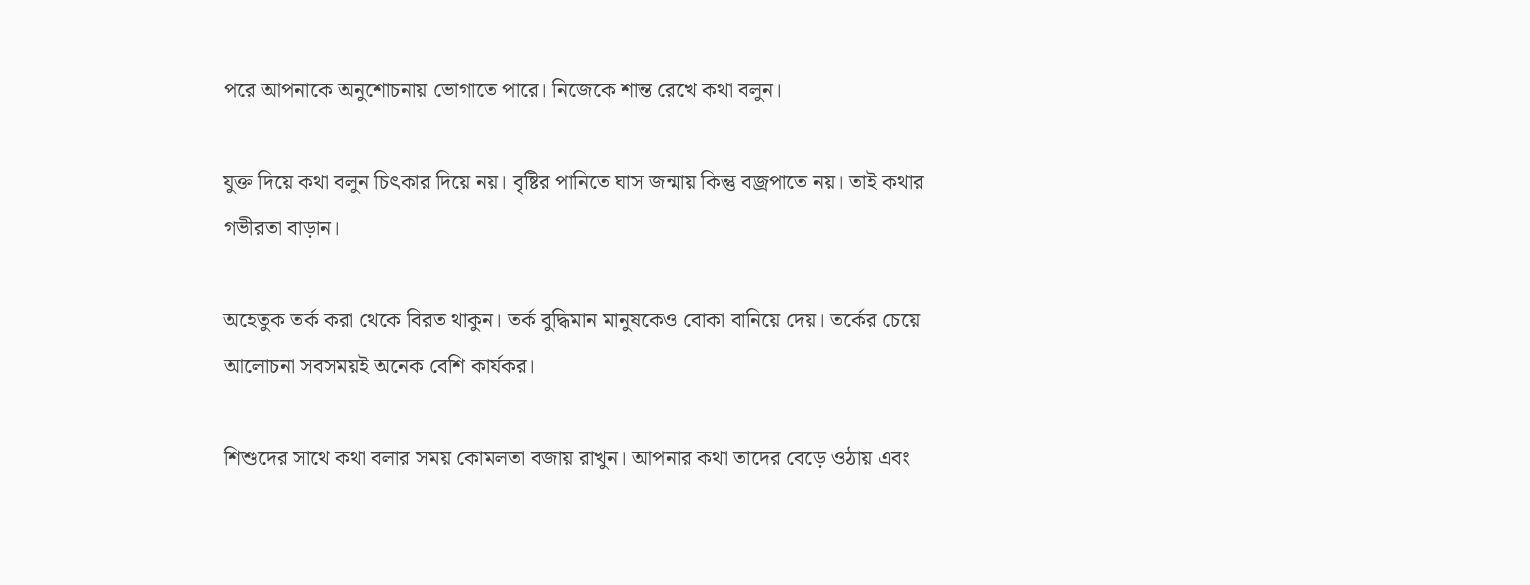পরে আপনাকে অনুশোচনায় ভোগাতে পারে। নিজেকে শান্ত রেখে কথা বলুন।

যুক্ত দিয়ে কথা বলুন চিৎকার দিয়ে নয়। বৃষ্টির পানিতে ঘাস জন্মায় কিন্তু বজ্রপাতে নয়। তাই কথার গভীরতা বাড়ান।

অহেতুক তর্ক করা থেকে বিরত থাকুন। তর্ক বুদ্ধিমান মানুষকেও বোকা বানিয়ে দেয়। তর্কের চেয়ে আলোচনা সবসময়ই অনেক বেশি কার্যকর।

শিশুদের সাথে কথা বলার সময় কোমলতা বজায় রাখুন। আপনার কথা তাদের বেড়ে ওঠায় এবং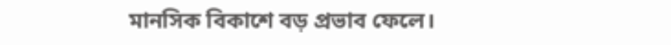মানসিক বিকাশে বড় প্রভাব ফেলে।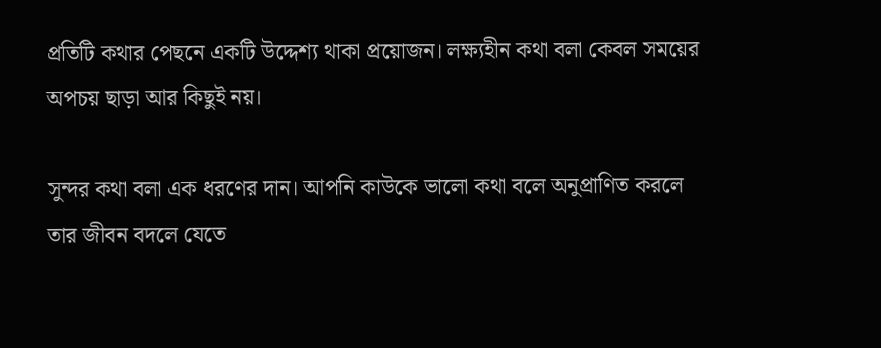প্রতিটি কথার পেছনে একটি উদ্দেশ্য থাকা প্রয়োজন। লক্ষ্যহীন কথা বলা কেবল সময়ের অপচয় ছাড়া আর কিছুই নয়।

সুন্দর কথা বলা এক ধরণের দান। আপনি কাউকে ভালো কথা বলে অনুপ্রাণিত করলে তার জীবন বদলে যেতে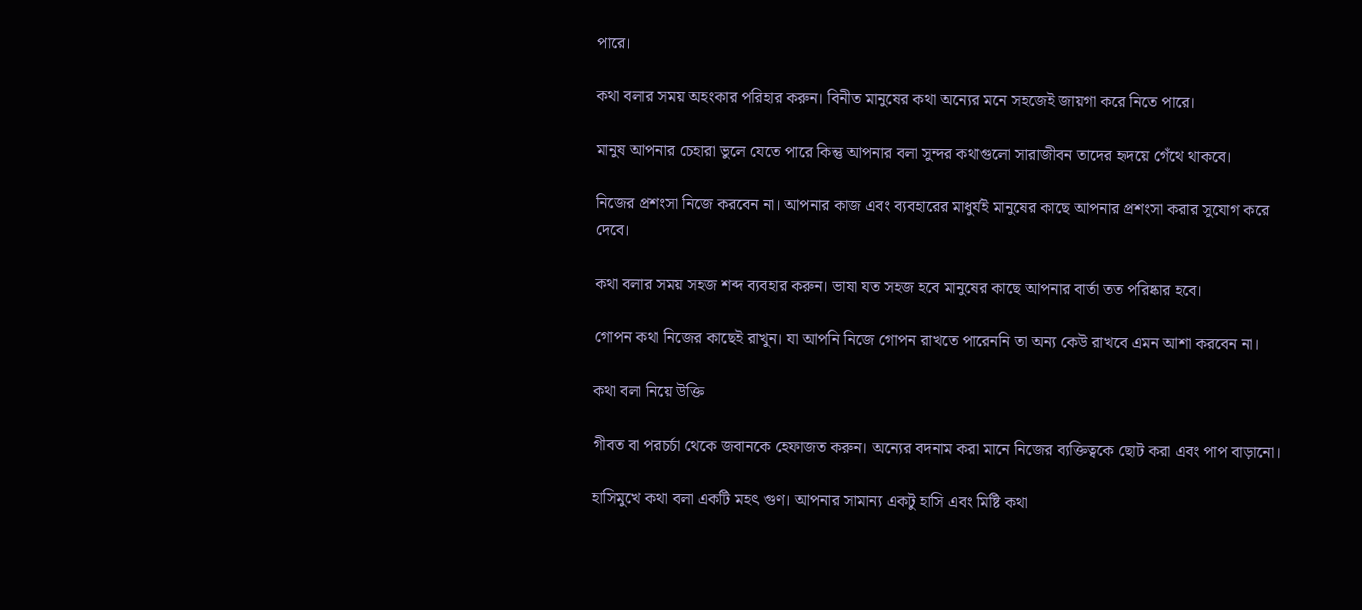পারে।

কথা বলার সময় অহংকার পরিহার করুন। বিনীত মানুষের কথা অন্যের মনে সহজেই জায়গা করে নিতে পারে।

মানুষ আপনার চেহারা ভুলে যেতে পারে কিন্তু আপনার বলা সুন্দর কথাগুলো সারাজীবন তাদের হৃদয়ে গেঁথে থাকবে।

নিজের প্রশংসা নিজে করবেন না। আপনার কাজ এবং ব্যবহারের মাধুর্যই মানুষের কাছে আপনার প্রশংসা করার সুযোগ করে দেবে।

কথা বলার সময় সহজ শব্দ ব্যবহার করুন। ভাষা যত সহজ হবে মানুষের কাছে আপনার বার্তা তত পরিষ্কার হবে।

গোপন কথা নিজের কাছেই রাখুন। যা আপনি নিজে গোপন রাখতে পারেননি তা অন্য কেউ রাখবে এমন আশা করবেন না।

কথা বলা নিয়ে উক্তি

গীবত বা পরচর্চা থেকে জবানকে হেফাজত করুন। অন্যের বদনাম করা মানে নিজের ব্যক্তিত্বকে ছোট করা এবং পাপ বাড়ানো।

হাসিমুখে কথা বলা একটি মহৎ গুণ। আপনার সামান্য একটু হাসি এবং মিষ্টি কথা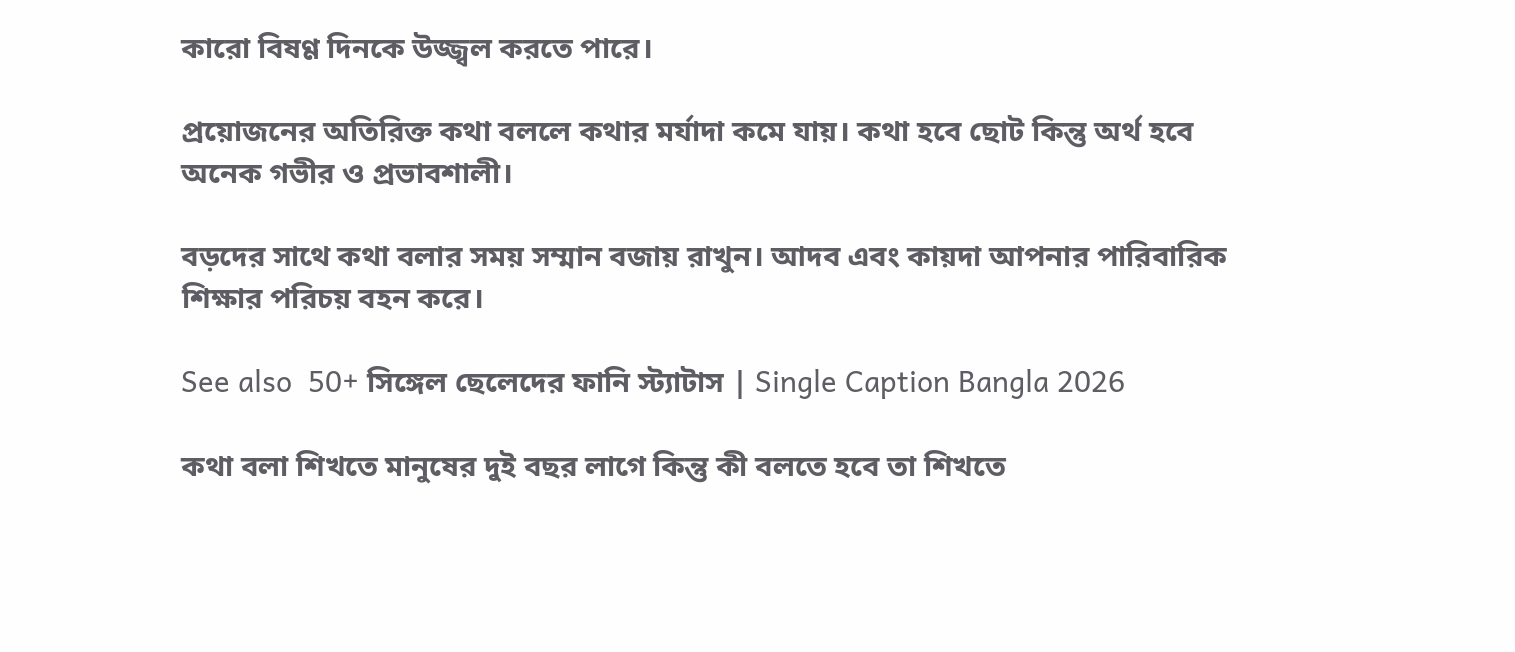কারো বিষণ্ণ দিনকে উজ্জ্বল করতে পারে।

প্রয়োজনের অতিরিক্ত কথা বললে কথার মর্যাদা কমে যায়। কথা হবে ছোট কিন্তু অর্থ হবে অনেক গভীর ও প্রভাবশালী।

বড়দের সাথে কথা বলার সময় সম্মান বজায় রাখুন। আদব এবং কায়দা আপনার পারিবারিক শিক্ষার পরিচয় বহন করে।

See also  50+ সিঙ্গেল ছেলেদের ফানি স্ট্যাটাস | Single Caption Bangla 2026

কথা বলা শিখতে মানুষের দুই বছর লাগে কিন্তু কী বলতে হবে তা শিখতে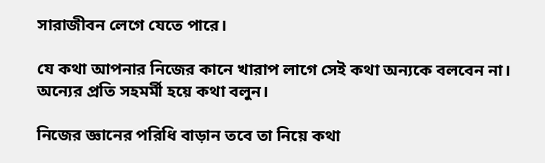সারাজীবন লেগে যেতে পারে।

যে কথা আপনার নিজের কানে খারাপ লাগে সেই কথা অন্যকে বলবেন না। অন্যের প্রতি সহমর্মী হয়ে কথা বলুন।

নিজের জ্ঞানের পরিধি বাড়ান তবে তা নিয়ে কথা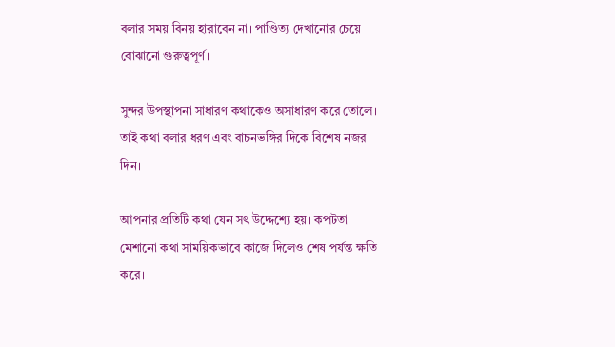বলার সময় বিনয় হারাবেন না। পাণ্ডিত্য দেখানোর চেয়ে বোঝানো গুরুত্বপূর্ণ।

সুন্দর উপস্থাপনা সাধারণ কথাকেও অসাধারণ করে তোলে। তাই কথা বলার ধরণ এবং বাচনভঙ্গির দিকে বিশেষ নজর দিন।

আপনার প্রতিটি কথা যেন সৎ উদ্দেশ্যে হয়। কপটতা মেশানো কথা সাময়িকভাবে কাজে দিলেও শেষ পর্যন্ত ক্ষতি করে।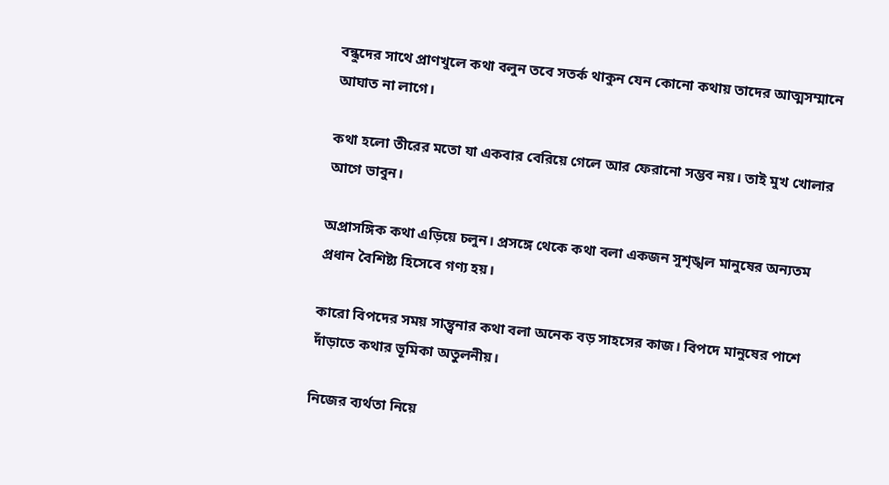বন্ধুদের সাথে প্রাণখুলে কথা বলুন তবে সতর্ক থাকুন যেন কোনো কথায় তাদের আত্মসম্মানে আঘাত না লাগে।

কথা হলো তীরের মতো যা একবার বেরিয়ে গেলে আর ফেরানো সম্ভব নয়। তাই মুখ খোলার আগে ভাবুন।

অপ্রাসঙ্গিক কথা এড়িয়ে চলুন। প্রসঙ্গে থেকে কথা বলা একজন সুশৃঙ্খল মানুষের অন্যতম প্রধান বৈশিষ্ট্য হিসেবে গণ্য হয়।

কারো বিপদের সময় সান্ত্বনার কথা বলা অনেক বড় সাহসের কাজ। বিপদে মানুষের পাশে দাঁড়াতে কথার ভূমিকা অতুলনীয়।

নিজের ব্যর্থতা নিয়ে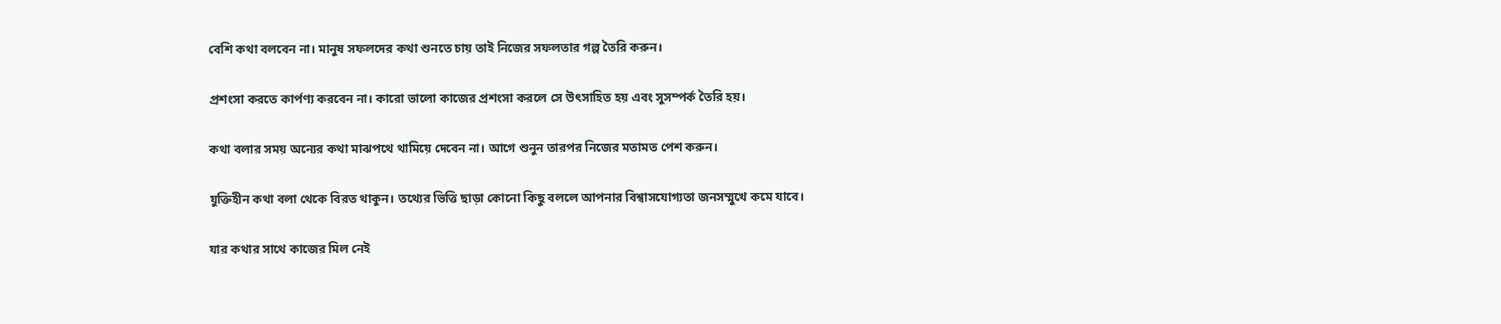বেশি কথা বলবেন না। মানুষ সফলদের কথা শুনতে চায় তাই নিজের সফলতার গল্প তৈরি করুন।

প্রশংসা করতে কার্পণ্য করবেন না। কারো ভালো কাজের প্রশংসা করলে সে উৎসাহিত হয় এবং সুসম্পর্ক তৈরি হয়।

কথা বলার সময় অন্যের কথা মাঝপথে থামিয়ে দেবেন না। আগে শুনুন তারপর নিজের মতামত পেশ করুন।

যুক্তিহীন কথা বলা থেকে বিরত থাকুন। তথ্যের ভিত্তি ছাড়া কোনো কিছু বললে আপনার বিশ্বাসযোগ্যতা জনসম্মুখে কমে যাবে।

যার কথার সাথে কাজের মিল নেই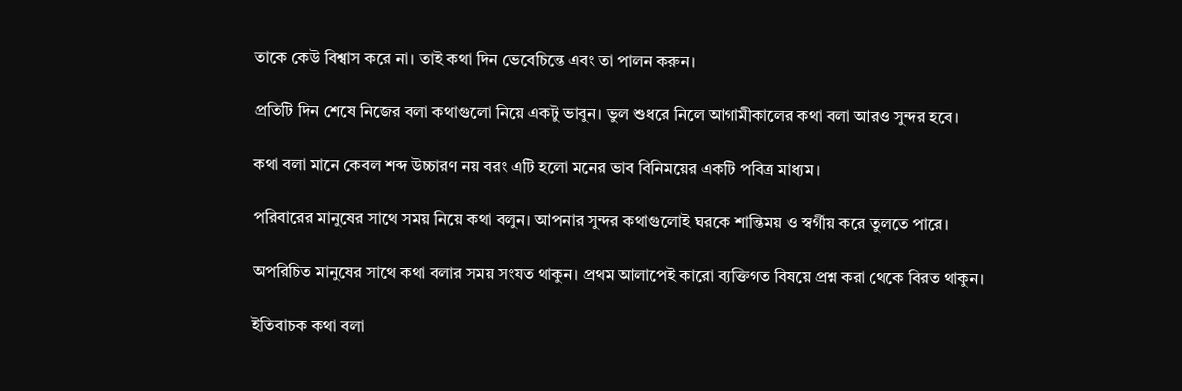তাকে কেউ বিশ্বাস করে না। তাই কথা দিন ভেবেচিন্তে এবং তা পালন করুন।

প্রতিটি দিন শেষে নিজের বলা কথাগুলো নিয়ে একটু ভাবুন। ভুল শুধরে নিলে আগামীকালের কথা বলা আরও সুন্দর হবে।

কথা বলা মানে কেবল শব্দ উচ্চারণ নয় বরং এটি হলো মনের ভাব বিনিময়ের একটি পবিত্র মাধ্যম।

পরিবারের মানুষের সাথে সময় নিয়ে কথা বলুন। আপনার সুন্দর কথাগুলোই ঘরকে শান্তিময় ও স্বর্গীয় করে তুলতে পারে।

অপরিচিত মানুষের সাথে কথা বলার সময় সংযত থাকুন। প্রথম আলাপেই কারো ব্যক্তিগত বিষয়ে প্রশ্ন করা থেকে বিরত থাকুন।

ইতিবাচক কথা বলা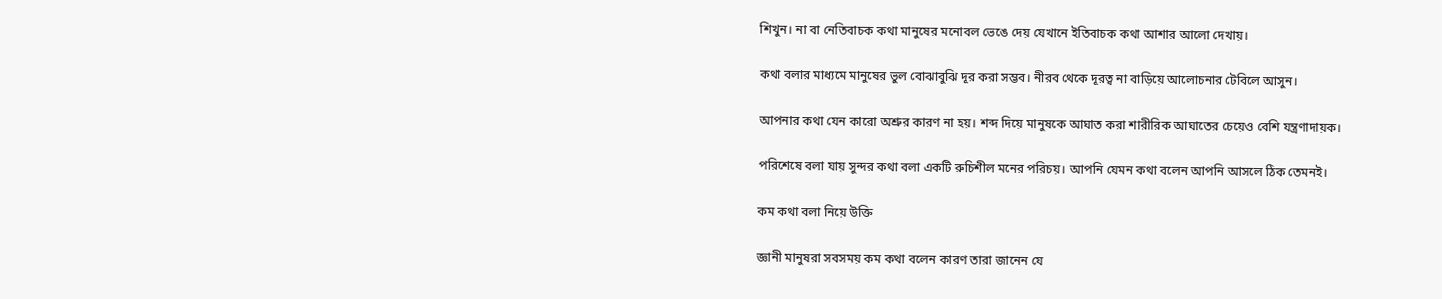শিখুন। না বা নেতিবাচক কথা মানুষের মনোবল ভেঙে দেয় যেখানে ইতিবাচক কথা আশার আলো দেখায়।

কথা বলার মাধ্যমে মানুষের ভুল বোঝাবুঝি দূর করা সম্ভব। নীরব থেকে দূরত্ব না বাড়িয়ে আলোচনার টেবিলে আসুন।

আপনার কথা যেন কারো অশ্রুর কারণ না হয়। শব্দ দিয়ে মানুষকে আঘাত করা শারীরিক আঘাতের চেয়েও বেশি যন্ত্রণাদায়ক।

পরিশেষে বলা যায় সুন্দর কথা বলা একটি রুচিশীল মনের পরিচয়। আপনি যেমন কথা বলেন আপনি আসলে ঠিক তেমনই।

কম কথা বলা নিয়ে উক্তি

জ্ঞানী মানুষরা সবসময় কম কথা বলেন কারণ তারা জানেন যে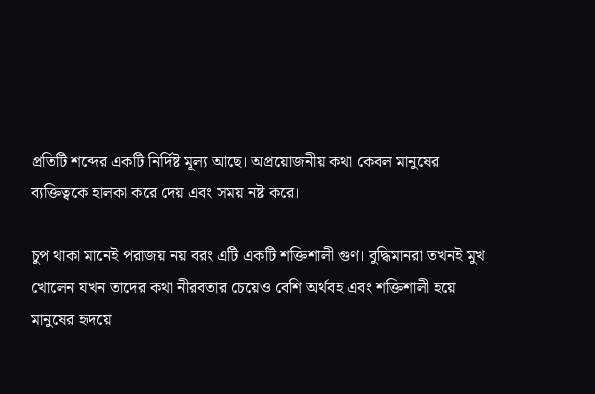প্রতিটি শব্দের একটি নির্দিষ্ট মূল্য আছে। অপ্রয়োজনীয় কথা কেবল মানুষের ব্যক্তিত্বকে হালকা করে দেয় এবং সময় নষ্ট করে।

চুপ থাকা মানেই পরাজয় নয় বরং এটি একটি শক্তিশালী গুণ। বুদ্ধিমানরা তখনই মুখ খোলেন যখন তাদের কথা নীরবতার চেয়েও বেশি অর্থবহ এবং শক্তিশালী হয়ে মানুষের হৃদয়ে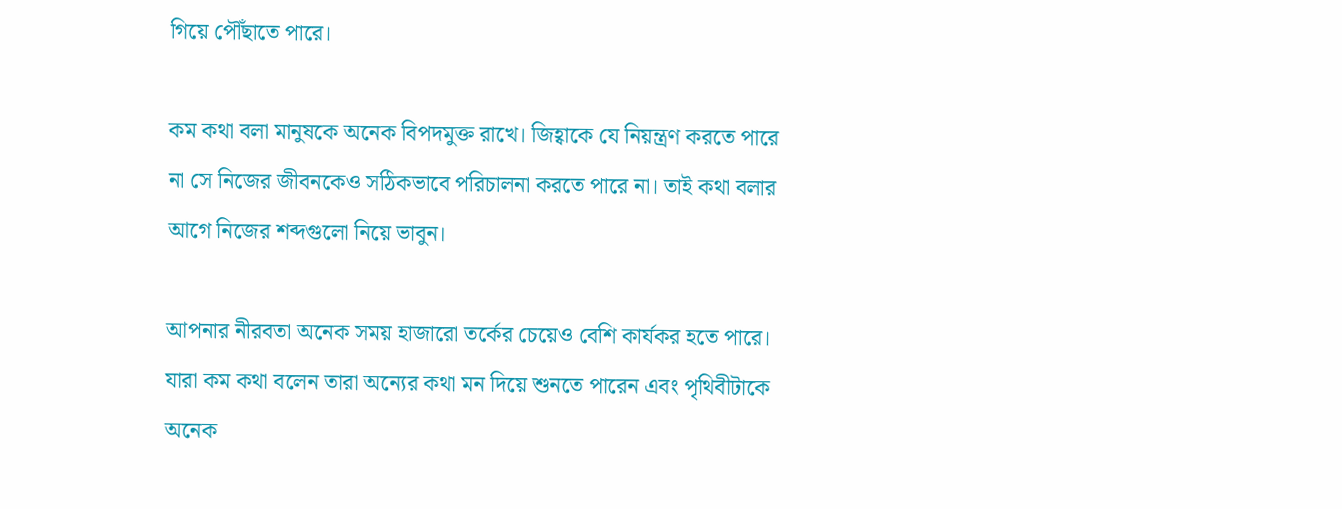গিয়ে পৌঁছাতে পারে।

কম কথা বলা মানুষকে অনেক বিপদমুক্ত রাখে। জিহ্বাকে যে নিয়ন্ত্রণ করতে পারে না সে নিজের জীবনকেও সঠিকভাবে পরিচালনা করতে পারে না। তাই কথা বলার আগে নিজের শব্দগুলো নিয়ে ভাবুন।

আপনার নীরবতা অনেক সময় হাজারো তর্কের চেয়েও বেশি কার্যকর হতে পারে। যারা কম কথা বলেন তারা অন্যের কথা মন দিয়ে শুনতে পারেন এবং পৃথিবীটাকে অনেক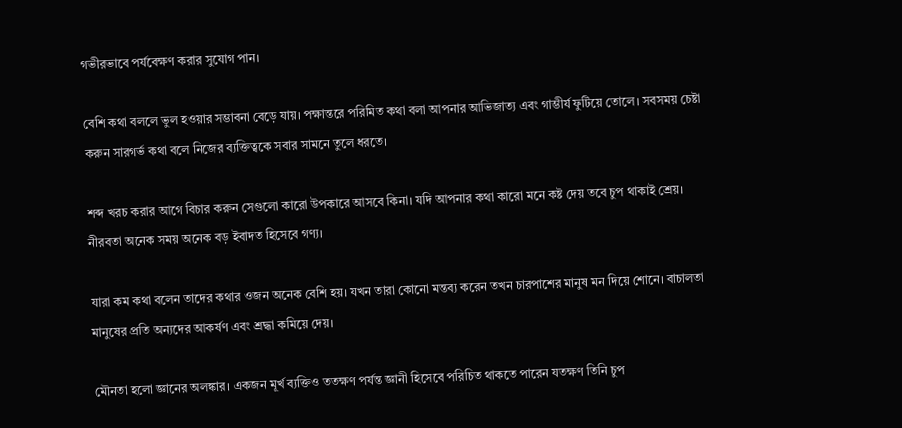গভীরভাবে পর্যবেক্ষণ করার সুযোগ পান।

বেশি কথা বললে ভুল হওয়ার সম্ভাবনা বেড়ে যায়। পক্ষান্তরে পরিমিত কথা বলা আপনার আভিজাত্য এবং গাম্ভীর্য ফুটিয়ে তোলে। সবসময় চেষ্টা করুন সারগর্ভ কথা বলে নিজের ব্যক্তিত্বকে সবার সামনে তুলে ধরতে।

শব্দ খরচ করার আগে বিচার করুন সেগুলো কারো উপকারে আসবে কিনা। যদি আপনার কথা কারো মনে কষ্ট দেয় তবে চুপ থাকাই শ্রেয়। নীরবতা অনেক সময় অনেক বড় ইবাদত হিসেবে গণ্য।

যারা কম কথা বলেন তাদের কথার ওজন অনেক বেশি হয়। যখন তারা কোনো মন্তব্য করেন তখন চারপাশের মানুষ মন দিয়ে শোনে। বাচালতা মানুষের প্রতি অন্যদের আকর্ষণ এবং শ্রদ্ধা কমিয়ে দেয়।

মৌনতা হলো জ্ঞানের অলঙ্কার। একজন মূর্খ ব্যক্তিও ততক্ষণ পর্যন্ত জ্ঞানী হিসেবে পরিচিত থাকতে পারেন যতক্ষণ তিনি চুপ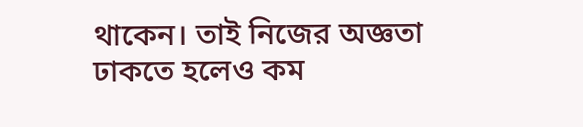থাকেন। তাই নিজের অজ্ঞতা ঢাকতে হলেও কম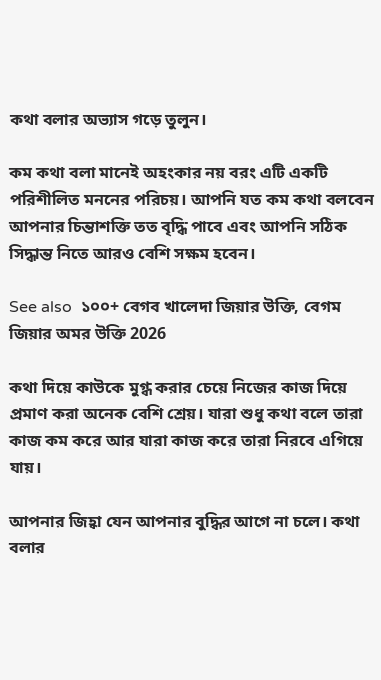কথা বলার অভ্যাস গড়ে তুলুন।

কম কথা বলা মানেই অহংকার নয় বরং এটি একটি পরিশীলিত মননের পরিচয়। আপনি যত কম কথা বলবেন আপনার চিন্তাশক্তি তত বৃদ্ধি পাবে এবং আপনি সঠিক সিদ্ধান্ত নিতে আরও বেশি সক্ষম হবেন।

See also  ১০০+ বেগব খালেদা জিয়ার উক্তি, বেগম জিয়ার অমর উক্তি 2026

কথা দিয়ে কাউকে মুগ্ধ করার চেয়ে নিজের কাজ দিয়ে প্রমাণ করা অনেক বেশি শ্রেয়। যারা শুধু কথা বলে তারা কাজ কম করে আর যারা কাজ করে তারা নিরবে এগিয়ে যায়।

আপনার জিহ্বা যেন আপনার বুদ্ধির আগে না চলে। কথা বলার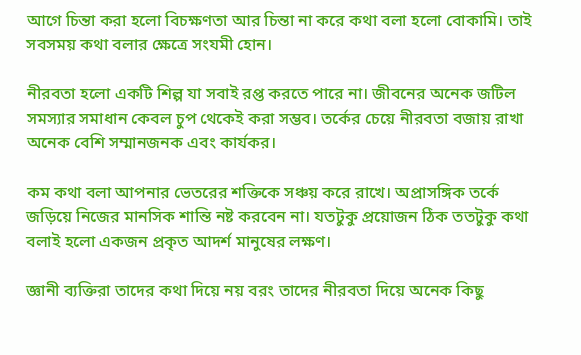আগে চিন্তা করা হলো বিচক্ষণতা আর চিন্তা না করে কথা বলা হলো বোকামি। তাই সবসময় কথা বলার ক্ষেত্রে সংযমী হোন।

নীরবতা হলো একটি শিল্প যা সবাই রপ্ত করতে পারে না। জীবনের অনেক জটিল সমস্যার সমাধান কেবল চুপ থেকেই করা সম্ভব। তর্কের চেয়ে নীরবতা বজায় রাখা অনেক বেশি সম্মানজনক এবং কার্যকর।

কম কথা বলা আপনার ভেতরের শক্তিকে সঞ্চয় করে রাখে। অপ্রাসঙ্গিক তর্কে জড়িয়ে নিজের মানসিক শান্তি নষ্ট করবেন না। যতটুকু প্রয়োজন ঠিক ততটুকু কথা বলাই হলো একজন প্রকৃত আদর্শ মানুষের লক্ষণ।

জ্ঞানী ব্যক্তিরা তাদের কথা দিয়ে নয় বরং তাদের নীরবতা দিয়ে অনেক কিছু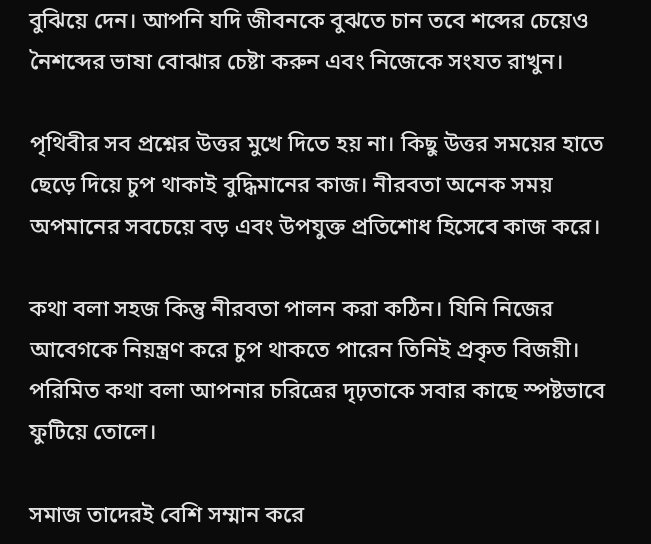বুঝিয়ে দেন। আপনি যদি জীবনকে বুঝতে চান তবে শব্দের চেয়েও নৈশব্দের ভাষা বোঝার চেষ্টা করুন এবং নিজেকে সংযত রাখুন।

পৃথিবীর সব প্রশ্নের উত্তর মুখে দিতে হয় না। কিছু উত্তর সময়ের হাতে ছেড়ে দিয়ে চুপ থাকাই বুদ্ধিমানের কাজ। নীরবতা অনেক সময় অপমানের সবচেয়ে বড় এবং উপযুক্ত প্রতিশোধ হিসেবে কাজ করে।

কথা বলা সহজ কিন্তু নীরবতা পালন করা কঠিন। যিনি নিজের আবেগকে নিয়ন্ত্রণ করে চুপ থাকতে পারেন তিনিই প্রকৃত বিজয়ী। পরিমিত কথা বলা আপনার চরিত্রের দৃঢ়তাকে সবার কাছে স্পষ্টভাবে ফুটিয়ে তোলে।

সমাজ তাদেরই বেশি সম্মান করে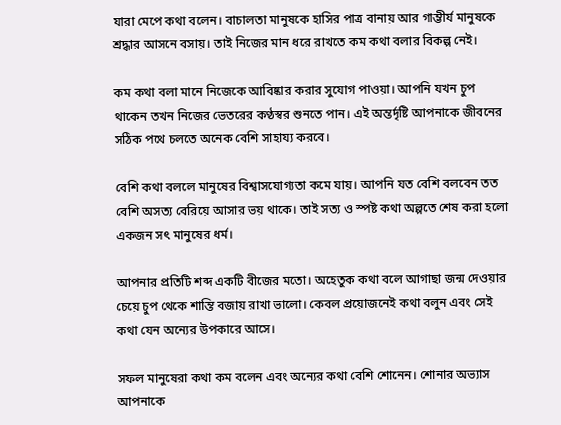যারা মেপে কথা বলেন। বাচালতা মানুষকে হাসির পাত্র বানায় আর গাম্ভীর্য মানুষকে শ্রদ্ধার আসনে বসায়। তাই নিজের মান ধরে রাখতে কম কথা বলার বিকল্প নেই।

কম কথা বলা মানে নিজেকে আবিষ্কার করার সুযোগ পাওয়া। আপনি যখন চুপ থাকেন তখন নিজের ভেতরের কণ্ঠস্বর শুনতে পান। এই অন্তর্দৃষ্টি আপনাকে জীবনের সঠিক পথে চলতে অনেক বেশি সাহায্য করবে।

বেশি কথা বললে মানুষের বিশ্বাসযোগ্যতা কমে যায়। আপনি যত বেশি বলবেন তত বেশি অসত্য বেরিয়ে আসার ভয় থাকে। তাই সত্য ও স্পষ্ট কথা অল্পতে শেষ করা হলো একজন সৎ মানুষের ধর্ম।

আপনার প্রতিটি শব্দ একটি বীজের মতো। অহেতুক কথা বলে আগাছা জন্ম দেওয়ার চেয়ে চুপ থেকে শান্তি বজায় রাখা ভালো। কেবল প্রয়োজনেই কথা বলুন এবং সেই কথা যেন অন্যের উপকারে আসে।

সফল মানুষেরা কথা কম বলেন এবং অন্যের কথা বেশি শোনেন। শোনার অভ্যাস আপনাকে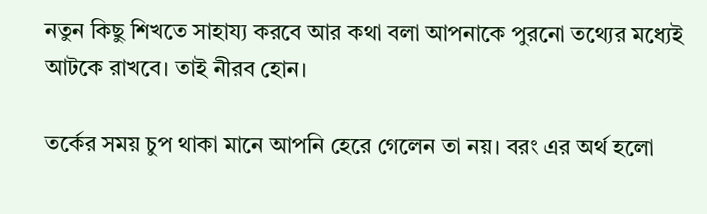নতুন কিছু শিখতে সাহায্য করবে আর কথা বলা আপনাকে পুরনো তথ্যের মধ্যেই আটকে রাখবে। তাই নীরব হোন।

তর্কের সময় চুপ থাকা মানে আপনি হেরে গেলেন তা নয়। বরং এর অর্থ হলো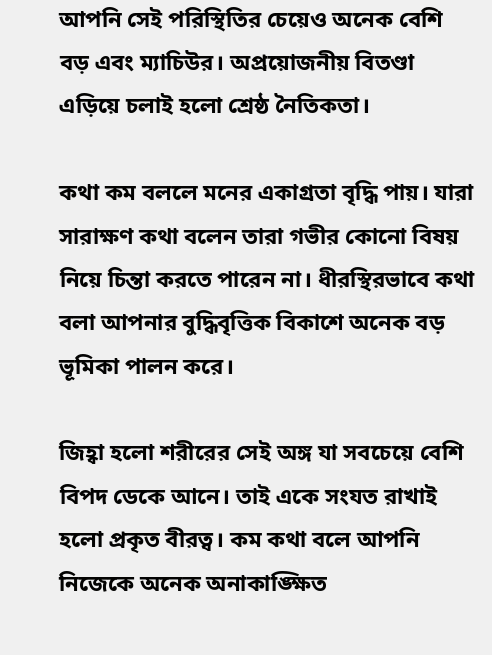আপনি সেই পরিস্থিতির চেয়েও অনেক বেশি বড় এবং ম্যাচিউর। অপ্রয়োজনীয় বিতণ্ডা এড়িয়ে চলাই হলো শ্রেষ্ঠ নৈতিকতা।

কথা কম বললে মনের একাগ্রতা বৃদ্ধি পায়। যারা সারাক্ষণ কথা বলেন তারা গভীর কোনো বিষয় নিয়ে চিন্তা করতে পারেন না। ধীরস্থিরভাবে কথা বলা আপনার বুদ্ধিবৃত্তিক বিকাশে অনেক বড় ভূমিকা পালন করে।

জিহ্বা হলো শরীরের সেই অঙ্গ যা সবচেয়ে বেশি বিপদ ডেকে আনে। তাই একে সংযত রাখাই হলো প্রকৃত বীরত্ব। কম কথা বলে আপনি নিজেকে অনেক অনাকাঙ্ক্ষিত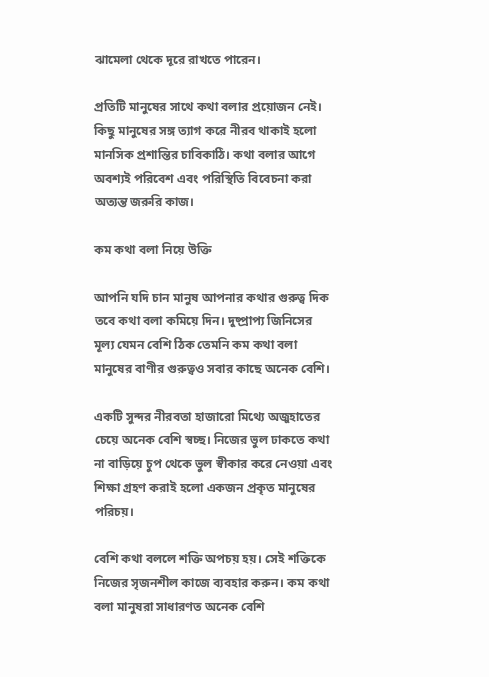ঝামেলা থেকে দূরে রাখতে পারেন।

প্রতিটি মানুষের সাথে কথা বলার প্রয়োজন নেই। কিছু মানুষের সঙ্গ ত্যাগ করে নীরব থাকাই হলো মানসিক প্রশান্তির চাবিকাঠি। কথা বলার আগে অবশ্যই পরিবেশ এবং পরিস্থিতি বিবেচনা করা অত্যন্ত জরুরি কাজ।

কম কথা বলা নিয়ে উক্তি

আপনি যদি চান মানুষ আপনার কথার গুরুত্ব দিক তবে কথা বলা কমিয়ে দিন। দুষ্প্রাপ্য জিনিসের মূল্য যেমন বেশি ঠিক তেমনি কম কথা বলা মানুষের বাণীর গুরুত্বও সবার কাছে অনেক বেশি।

একটি সুন্দর নীরবতা হাজারো মিথ্যে অজুহাতের চেয়ে অনেক বেশি স্বচ্ছ। নিজের ভুল ঢাকতে কথা না বাড়িয়ে চুপ থেকে ভুল স্বীকার করে নেওয়া এবং শিক্ষা গ্রহণ করাই হলো একজন প্রকৃত মানুষের পরিচয়।

বেশি কথা বললে শক্তি অপচয় হয়। সেই শক্তিকে নিজের সৃজনশীল কাজে ব্যবহার করুন। কম কথা বলা মানুষরা সাধারণত অনেক বেশি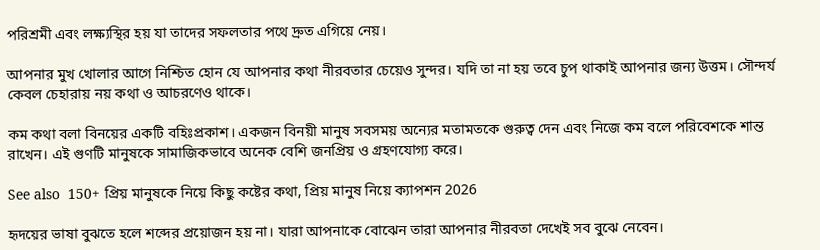পরিশ্রমী এবং লক্ষ্যস্থির হয় যা তাদের সফলতার পথে দ্রুত এগিয়ে নেয়।

আপনার মুখ খোলার আগে নিশ্চিত হোন যে আপনার কথা নীরবতার চেয়েও সুন্দর। যদি তা না হয় তবে চুপ থাকাই আপনার জন্য উত্তম। সৌন্দর্য কেবল চেহারায় নয় কথা ও আচরণেও থাকে।

কম কথা বলা বিনয়ের একটি বহিঃপ্রকাশ। একজন বিনয়ী মানুষ সবসময় অন্যের মতামতকে গুরুত্ব দেন এবং নিজে কম বলে পরিবেশকে শান্ত রাখেন। এই গুণটি মানুষকে সামাজিকভাবে অনেক বেশি জনপ্রিয় ও গ্রহণযোগ্য করে।

See also  150+ প্রিয় মানুষকে নিয়ে কিছু কষ্টের কথা, প্রিয় মানুষ নিয়ে ক্যাপশন 2026

হৃদয়ের ভাষা বুঝতে হলে শব্দের প্রয়োজন হয় না। যারা আপনাকে বোঝেন তারা আপনার নীরবতা দেখেই সব বুঝে নেবেন।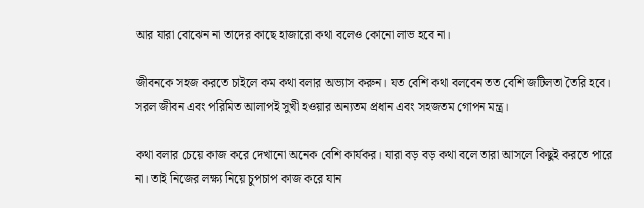আর যারা বোঝেন না তাদের কাছে হাজারো কথা বলেও কোনো লাভ হবে না।

জীবনকে সহজ করতে চাইলে কম কথা বলার অভ্যাস করুন। যত বেশি কথা বলবেন তত বেশি জটিলতা তৈরি হবে। সরল জীবন এবং পরিমিত আলাপই সুখী হওয়ার অন্যতম প্রধান এবং সহজতম গোপন মন্ত্র।

কথা বলার চেয়ে কাজ করে দেখানো অনেক বেশি কার্যকর। যারা বড় বড় কথা বলে তারা আসলে কিছুই করতে পারে না। তাই নিজের লক্ষ্য নিয়ে চুপচাপ কাজ করে যান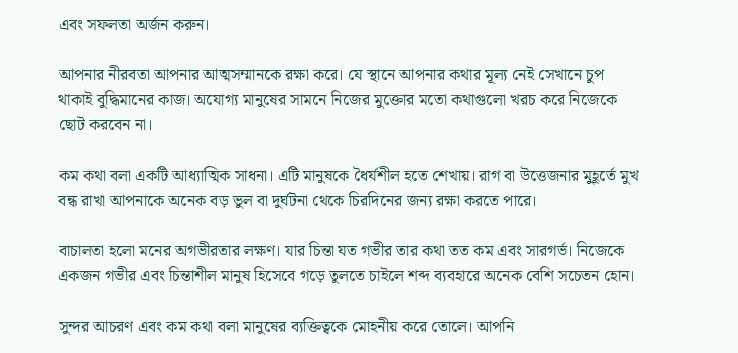এবং সফলতা অর্জন করুন।

আপনার নীরবতা আপনার আত্মসম্মানকে রক্ষা করে। যে স্থানে আপনার কথার মূল্য নেই সেখানে চুপ থাকাই বুদ্ধিমানের কাজ। অযোগ্য মানুষের সামনে নিজের মুক্তোর মতো কথাগুলো খরচ করে নিজেকে ছোট করবেন না।

কম কথা বলা একটি আধ্যাত্মিক সাধনা। এটি মানুষকে ধৈর্যশীল হতে শেখায়। রাগ বা উত্তেজনার মুহূর্তে মুখ বন্ধ রাখা আপনাকে অনেক বড় ভুল বা দুর্ঘটনা থেকে চিরদিনের জন্য রক্ষা করতে পারে।

বাচালতা হলো মনের অগভীরতার লক্ষণ। যার চিন্তা যত গভীর তার কথা তত কম এবং সারগর্ভ। নিজেকে একজন গভীর এবং চিন্তাশীল মানুষ হিসেবে গড়ে তুলতে চাইলে শব্দ ব্যবহারে অনেক বেশি সচেতন হোন।

সুন্দর আচরণ এবং কম কথা বলা মানুষের ব্যক্তিত্বকে মোহনীয় করে তোলে। আপনি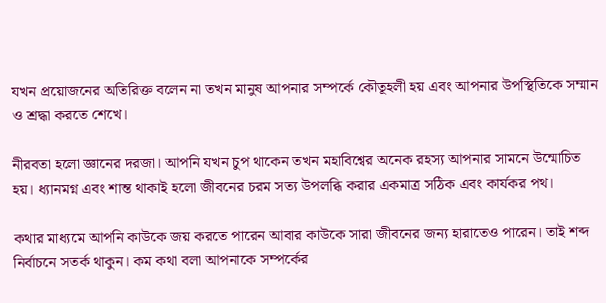যখন প্রয়োজনের অতিরিক্ত বলেন না তখন মানুষ আপনার সম্পর্কে কৌতূহলী হয় এবং আপনার উপস্থিতিকে সম্মান ও শ্রদ্ধা করতে শেখে।

নীরবতা হলো জ্ঞানের দরজা। আপনি যখন চুপ থাকেন তখন মহাবিশ্বের অনেক রহস্য আপনার সামনে উন্মোচিত হয়। ধ্যানমগ্ন এবং শান্ত থাকাই হলো জীবনের চরম সত্য উপলব্ধি করার একমাত্র সঠিক এবং কার্যকর পথ।

কথার মাধ্যমে আপনি কাউকে জয় করতে পারেন আবার কাউকে সারা জীবনের জন্য হারাতেও পারেন। তাই শব্দ নির্বাচনে সতর্ক থাকুন। কম কথা বলা আপনাকে সম্পর্কের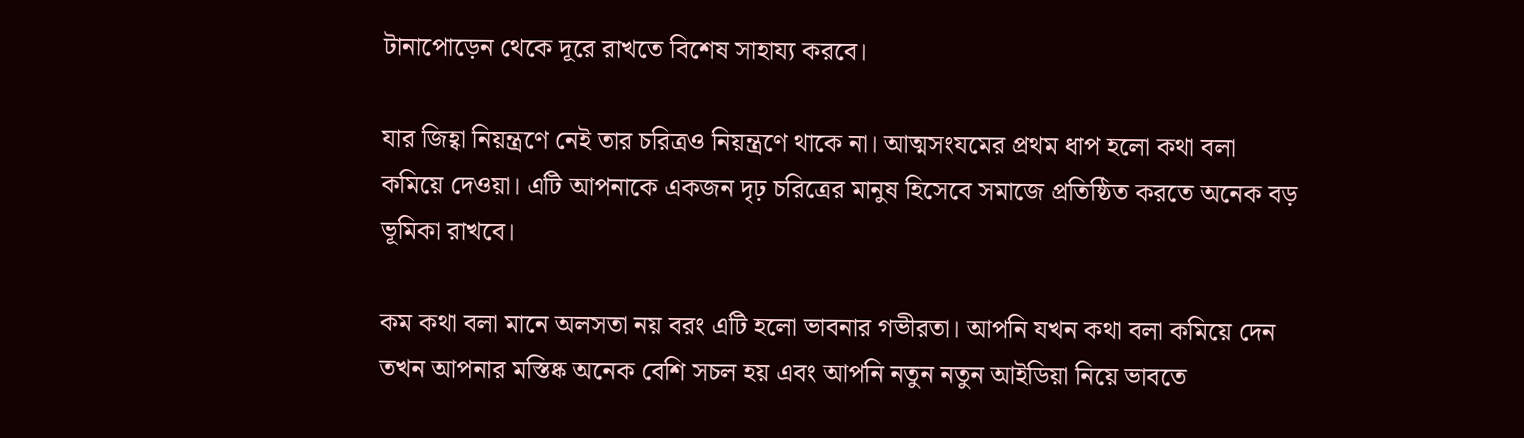টানাপোড়েন থেকে দূরে রাখতে বিশেষ সাহায্য করবে।

যার জিহ্বা নিয়ন্ত্রণে নেই তার চরিত্রও নিয়ন্ত্রণে থাকে না। আত্মসংযমের প্রথম ধাপ হলো কথা বলা কমিয়ে দেওয়া। এটি আপনাকে একজন দৃঢ় চরিত্রের মানুষ হিসেবে সমাজে প্রতিষ্ঠিত করতে অনেক বড় ভূমিকা রাখবে।

কম কথা বলা মানে অলসতা নয় বরং এটি হলো ভাবনার গভীরতা। আপনি যখন কথা বলা কমিয়ে দেন তখন আপনার মস্তিষ্ক অনেক বেশি সচল হয় এবং আপনি নতুন নতুন আইডিয়া নিয়ে ভাবতে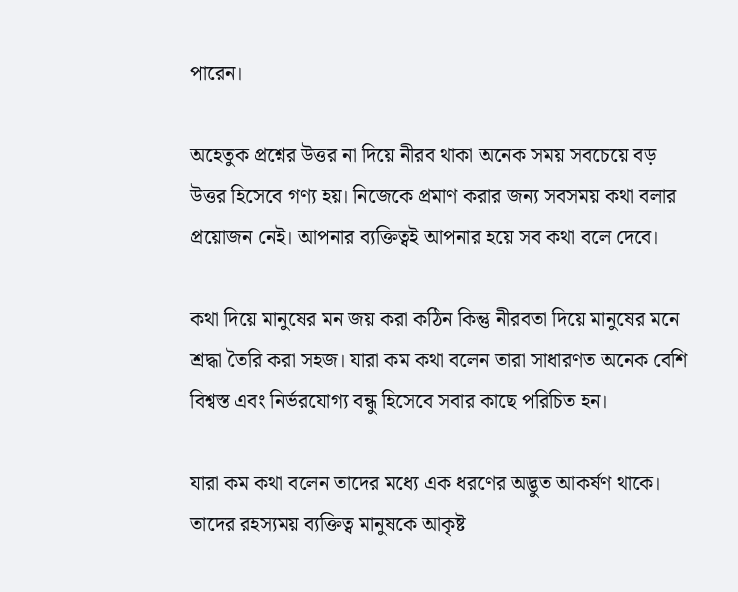পারেন।

অহেতুক প্রশ্নের উত্তর না দিয়ে নীরব থাকা অনেক সময় সবচেয়ে বড় উত্তর হিসেবে গণ্য হয়। নিজেকে প্রমাণ করার জন্য সবসময় কথা বলার প্রয়োজন নেই। আপনার ব্যক্তিত্বই আপনার হয়ে সব কথা বলে দেবে।

কথা দিয়ে মানুষের মন জয় করা কঠিন কিন্তু নীরবতা দিয়ে মানুষের মনে শ্রদ্ধা তৈরি করা সহজ। যারা কম কথা বলেন তারা সাধারণত অনেক বেশি বিশ্বস্ত এবং নির্ভরযোগ্য বন্ধু হিসেবে সবার কাছে পরিচিত হন।

যারা কম কথা বলেন তাদের মধ্যে এক ধরণের অদ্ভুত আকর্ষণ থাকে। তাদের রহস্যময় ব্যক্তিত্ব মানুষকে আকৃষ্ট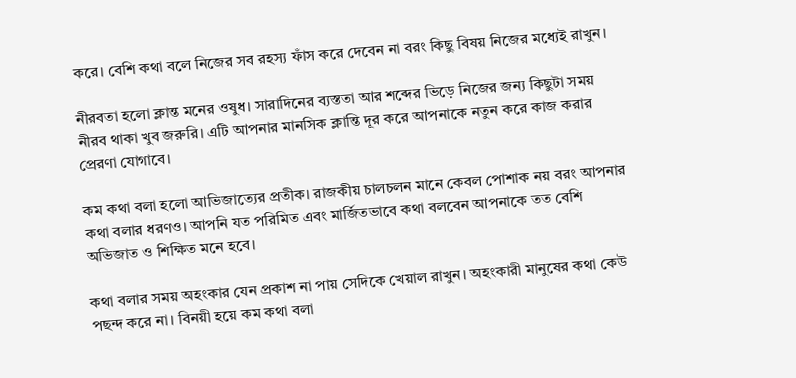করে। বেশি কথা বলে নিজের সব রহস্য ফাঁস করে দেবেন না বরং কিছু বিষয় নিজের মধ্যেই রাখুন।

নীরবতা হলো ক্লান্ত মনের ওষুধ। সারাদিনের ব্যস্ততা আর শব্দের ভিড়ে নিজের জন্য কিছুটা সময় নীরব থাকা খুব জরুরি। এটি আপনার মানসিক ক্লান্তি দূর করে আপনাকে নতুন করে কাজ করার প্রেরণা যোগাবে।

কম কথা বলা হলো আভিজাত্যের প্রতীক। রাজকীয় চালচলন মানে কেবল পোশাক নয় বরং আপনার কথা বলার ধরণও। আপনি যত পরিমিত এবং মার্জিতভাবে কথা বলবেন আপনাকে তত বেশি অভিজাত ও শিক্ষিত মনে হবে।

কথা বলার সময় অহংকার যেন প্রকাশ না পায় সেদিকে খেয়াল রাখুন। অহংকারী মানুষের কথা কেউ পছন্দ করে না। বিনয়ী হয়ে কম কথা বলা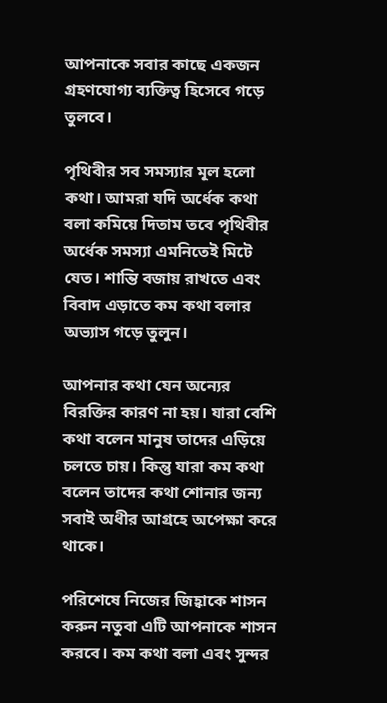আপনাকে সবার কাছে একজন গ্রহণযোগ্য ব্যক্তিত্ব হিসেবে গড়ে তুলবে।

পৃথিবীর সব সমস্যার মূল হলো কথা। আমরা যদি অর্ধেক কথা বলা কমিয়ে দিতাম তবে পৃথিবীর অর্ধেক সমস্যা এমনিতেই মিটে যেত। শান্তি বজায় রাখতে এবং বিবাদ এড়াতে কম কথা বলার অভ্যাস গড়ে তুলুন।

আপনার কথা যেন অন্যের বিরক্তির কারণ না হয়। যারা বেশি কথা বলেন মানুষ তাদের এড়িয়ে চলতে চায়। কিন্তু যারা কম কথা বলেন তাদের কথা শোনার জন্য সবাই অধীর আগ্রহে অপেক্ষা করে থাকে।

পরিশেষে নিজের জিহ্বাকে শাসন করুন নতুবা এটি আপনাকে শাসন করবে। কম কথা বলা এবং সুন্দর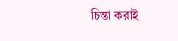চিন্তা করাই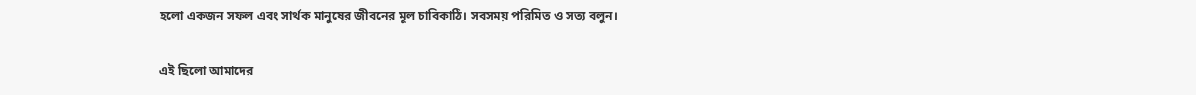হলো একজন সফল এবং সার্থক মানুষের জীবনের মূল চাবিকাঠি। সবসময় পরিমিত ও সত্য বলুন।

এই ছিলো আমাদের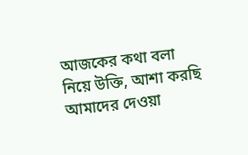আজকের কথা বলা নিয়ে উক্তি, আশা করছি আমাদের দেওয়া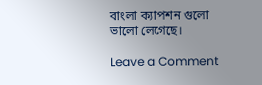বাংলা ক্যাপশন গুলো ভালো লেগেছে।

Leave a Comment